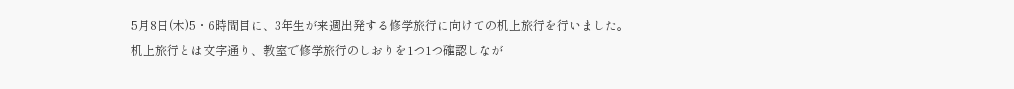5月8日(木)5・6時間目に、3年生が来週出発する修学旅行に向けての机上旅行を行いました。
机上旅行とは文字通り、教室で修学旅行のしおりを1つ1つ確認しなが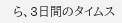ら、3日間のタイムス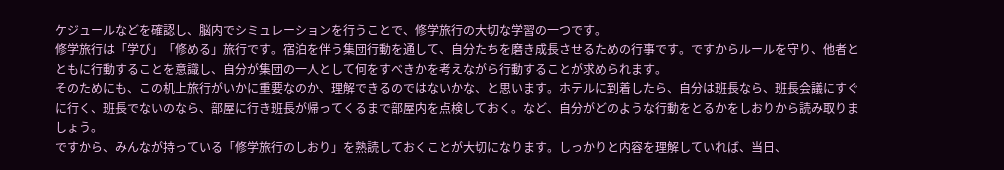ケジュールなどを確認し、脳内でシミュレーションを行うことで、修学旅行の大切な学習の一つです。
修学旅行は「学び」「修める」旅行です。宿泊を伴う集団行動を通して、自分たちを磨き成長させるための行事です。ですからルールを守り、他者とともに行動することを意識し、自分が集団の一人として何をすべきかを考えながら行動することが求められます。
そのためにも、この机上旅行がいかに重要なのか、理解できるのではないかな、と思います。ホテルに到着したら、自分は班長なら、班長会議にすぐに行く、班長でないのなら、部屋に行き班長が帰ってくるまで部屋内を点検しておく。など、自分がどのような行動をとるかをしおりから読み取りましょう。
ですから、みんなが持っている「修学旅行のしおり」を熟読しておくことが大切になります。しっかりと内容を理解していれば、当日、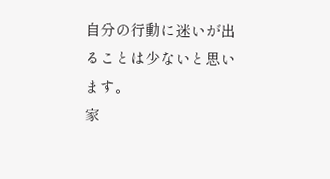自分の行動に迷いが出ることは少ないと思います。
家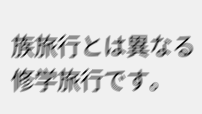族旅行とは異なる修学旅行です。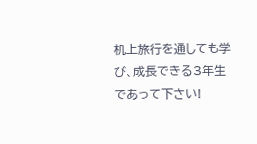机上旅行を通しても学び、成長できる3年生であって下さい!